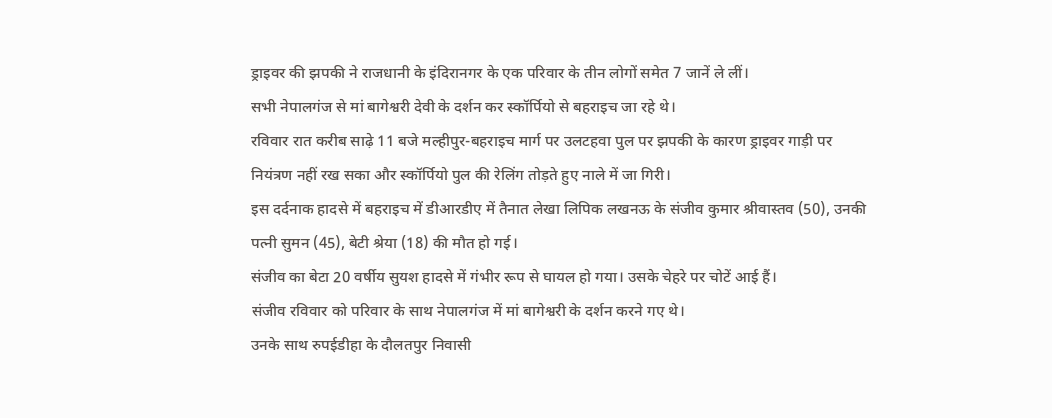ड्राइवर की झपकी ने राजधानी के इंदिरानगर के एक परिवार के तीन लोगों समेत 7 जानें ले लीं।
सभी नेपालगंज से मां बागेश्वरी देवी के दर्शन कर स्कॉर्पियो से बहराइच जा रहे थे।
रविवार रात करीब साढ़े 11 बजे मल्हीपुर-बहराइच मार्ग पर उलटहवा पुल पर झपकी के कारण ड्राइवर गाड़ी पर नियंत्रण नहीं रख सका और स्कॉर्पियो पुल की रेलिंग तोड़ते हुए नाले में जा गिरी।
इस दर्दनाक हादसे में बहराइच में डीआरडीए में तैनात लेखा लिपिक लखनऊ के संजीव कुमार श्रीवास्तव (50), उनकी पत्नी सुमन (45), बेटी श्रेया (18) की मौत हो गई।
संजीव का बेटा 20 वर्षीय सुयश हादसे में गंभीर रूप से घायल हो गया। उसके चेहरे पर चोटें आई हैं।
संजीव रविवार को परिवार के साथ नेपालगंज में मां बागेश्वरी के दर्शन करने गए थे।
उनके साथ रुपईडीहा के दौलतपुर निवासी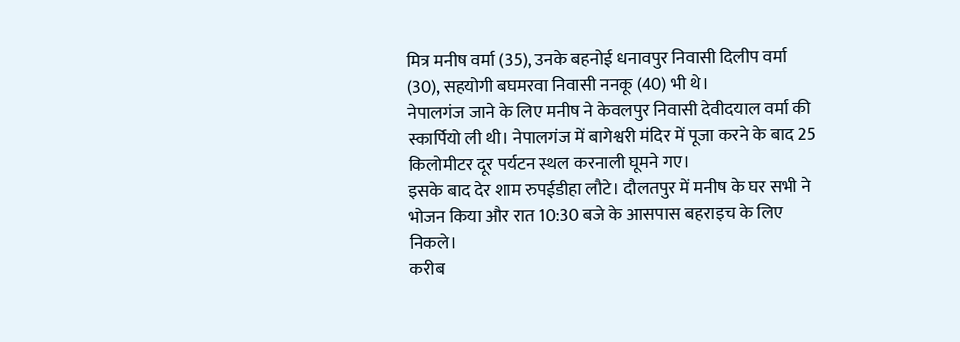मित्र मनीष वर्मा (35), उनके बहनोई धनावपुर निवासी दिलीप वर्मा (30), सहयोगी बघमरवा निवासी ननकू (40) भी थे।
नेपालगंज जाने के लिए मनीष ने केवलपुर निवासी देवीदयाल वर्मा की स्कार्पियो ली थी। नेपालगंज में बागेश्वरी मंदिर में पूजा करने के बाद 25 किलोमीटर दूर पर्यटन स्थल करनाली घूमने गए।
इसके बाद देर शाम रुपईडीहा लौटे। दौलतपुर में मनीष के घर सभी ने भोजन किया और रात 10:30 बजे के आसपास बहराइच के लिए निकले।
करीब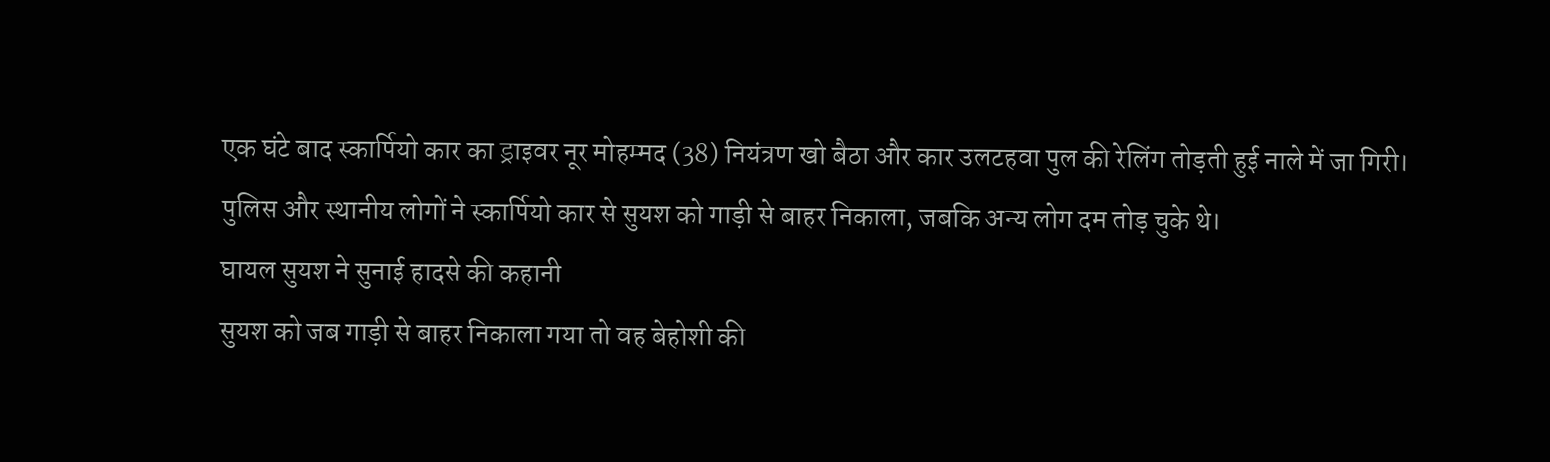एक घंटे बाद स्कार्पियो कार का ड्राइवर नूर मोहम्मद (38) नियंत्रण खो बैठा और कार उलटहवा पुल की रेलिंग तोड़ती हुई नाले में जा गिरी।
पुलिस और स्थानीय लोगों ने स्कार्पियो कार से सुयश को गाड़ी से बाहर निकाला, जबकि अन्य लोग दम तोड़ चुके थे।
घायल सुयश ने सुनाई हादसे की कहानी
सुयश को जब गाड़ी से बाहर निकाला गया तो वह बेहोशी की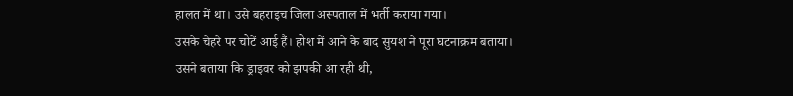हालत में था। उसे बहराइच जिला अस्पताल में भर्ती कराया गया।
उसके चेहरे पर चोटें आई हैं। होश में आने के बाद सुयश ने पूरा घटनाक्रम बताया।
उसने बताया कि ड्राइवर को झपकी आ रही थी,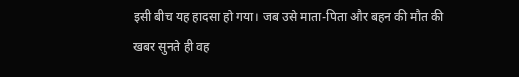इसी बीच यह हादसा हो गया। जब उसे माता-पिता और बहन की मौत की खबर सुनते ही वह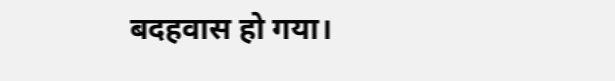बदहवास हो गया।